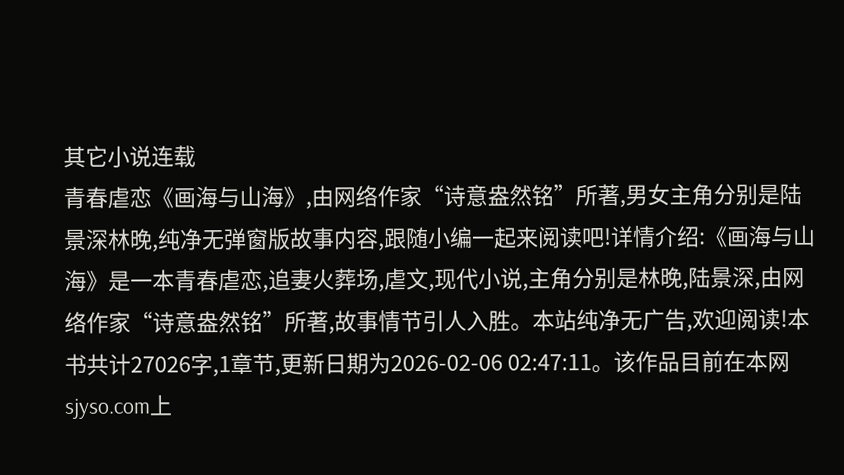其它小说连载
青春虐恋《画海与山海》,由网络作家“诗意盎然铭”所著,男女主角分别是陆景深林晚,纯净无弹窗版故事内容,跟随小编一起来阅读吧!详情介绍:《画海与山海》是一本青春虐恋,追妻火葬场,虐文,现代小说,主角分别是林晚,陆景深,由网络作家“诗意盎然铭”所著,故事情节引人入胜。本站纯净无广告,欢迎阅读!本书共计27026字,1章节,更新日期为2026-02-06 02:47:11。该作品目前在本网 sjyso.com上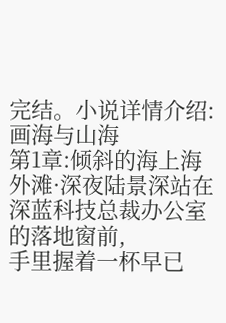完结。小说详情介绍:画海与山海
第1章:倾斜的海上海外滩·深夜陆景深站在深蓝科技总裁办公室的落地窗前,
手里握着一杯早已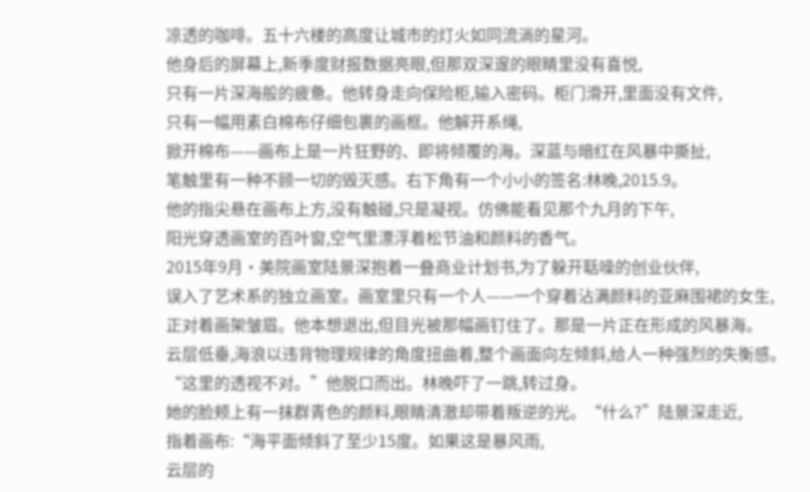凉透的咖啡。五十六楼的高度让城市的灯火如同流淌的星河。
他身后的屏幕上,新季度财报数据亮眼,但那双深邃的眼睛里没有喜悦,
只有一片深海般的疲惫。他转身走向保险柜,输入密码。柜门滑开,里面没有文件,
只有一幅用素白棉布仔细包裹的画框。他解开系绳,
掀开棉布——画布上是一片狂野的、即将倾覆的海。深蓝与暗红在风暴中撕扯,
笔触里有一种不顾一切的毁灭感。右下角有一个小小的签名:林晚,2015.9。
他的指尖悬在画布上方,没有触碰,只是凝视。仿佛能看见那个九月的下午,
阳光穿透画室的百叶窗,空气里漂浮着松节油和颜料的香气。
2015年9月·美院画室陆景深抱着一叠商业计划书,为了躲开聒噪的创业伙伴,
误入了艺术系的独立画室。画室里只有一个人——一个穿着沾满颜料的亚麻围裙的女生,
正对着画架皱眉。他本想退出,但目光被那幅画钉住了。那是一片正在形成的风暴海。
云层低垂,海浪以违背物理规律的角度扭曲着,整个画面向左倾斜,给人一种强烈的失衡感。
“这里的透视不对。”他脱口而出。林晚吓了一跳,转过身。
她的脸颊上有一抹群青色的颜料,眼睛清澈却带着叛逆的光。“什么?”陆景深走近,
指着画布:“海平面倾斜了至少15度。如果这是暴风雨,
云层的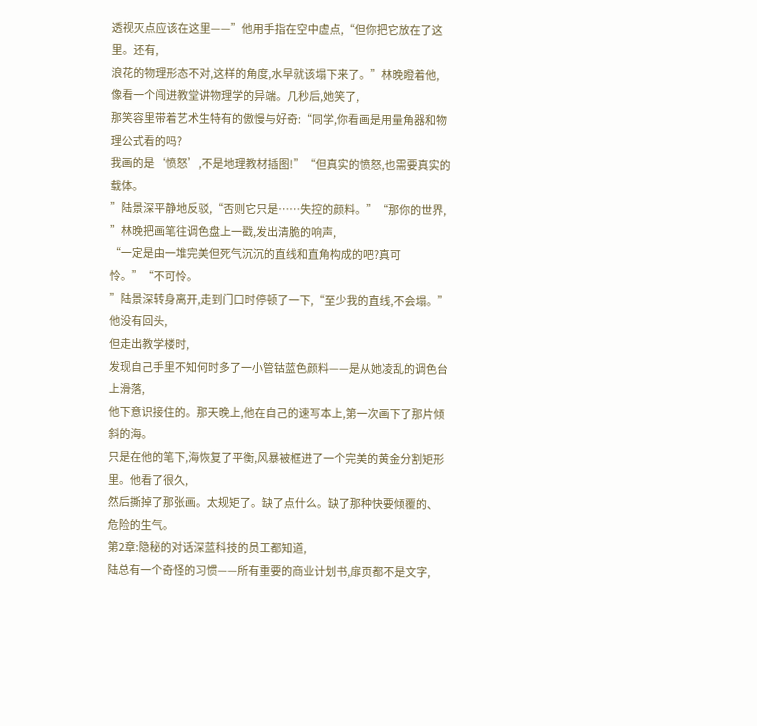透视灭点应该在这里——”他用手指在空中虚点,“但你把它放在了这里。还有,
浪花的物理形态不对,这样的角度,水早就该塌下来了。”林晚瞪着他,
像看一个闯进教堂讲物理学的异端。几秒后,她笑了,
那笑容里带着艺术生特有的傲慢与好奇:“同学,你看画是用量角器和物理公式看的吗?
我画的是‘愤怒’,不是地理教材插图!”“但真实的愤怒,也需要真实的载体。
”陆景深平静地反驳,“否则它只是……失控的颜料。”“那你的世界,
”林晚把画笔往调色盘上一戳,发出清脆的响声,
“一定是由一堆完美但死气沉沉的直线和直角构成的吧?真可怜。”“不可怜。
”陆景深转身离开,走到门口时停顿了一下,“至少我的直线,不会塌。”他没有回头,
但走出教学楼时,
发现自己手里不知何时多了一小管钴蓝色颜料——是从她凌乱的调色台上滑落,
他下意识接住的。那天晚上,他在自己的速写本上,第一次画下了那片倾斜的海。
只是在他的笔下,海恢复了平衡,风暴被框进了一个完美的黄金分割矩形里。他看了很久,
然后撕掉了那张画。太规矩了。缺了点什么。缺了那种快要倾覆的、危险的生气。
第2章:隐秘的对话深蓝科技的员工都知道,
陆总有一个奇怪的习惯——所有重要的商业计划书,扉页都不是文字,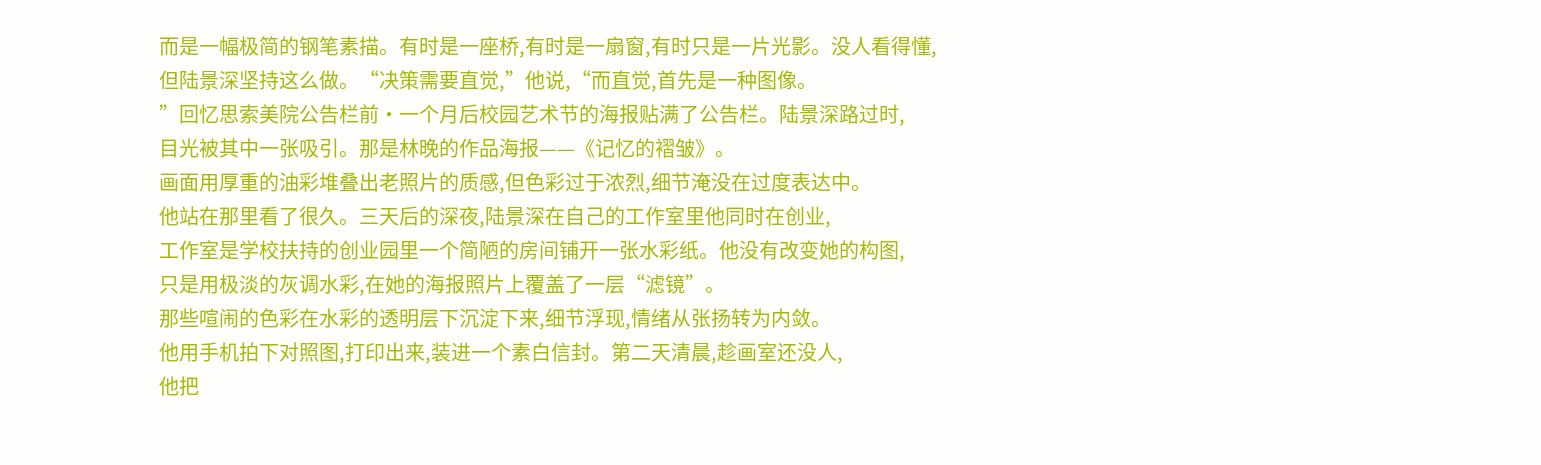而是一幅极简的钢笔素描。有时是一座桥,有时是一扇窗,有时只是一片光影。没人看得懂,
但陆景深坚持这么做。“决策需要直觉,”他说,“而直觉,首先是一种图像。
”回忆思索美院公告栏前·一个月后校园艺术节的海报贴满了公告栏。陆景深路过时,
目光被其中一张吸引。那是林晚的作品海报——《记忆的褶皱》。
画面用厚重的油彩堆叠出老照片的质感,但色彩过于浓烈,细节淹没在过度表达中。
他站在那里看了很久。三天后的深夜,陆景深在自己的工作室里他同时在创业,
工作室是学校扶持的创业园里一个简陋的房间铺开一张水彩纸。他没有改变她的构图,
只是用极淡的灰调水彩,在她的海报照片上覆盖了一层“滤镜”。
那些喧闹的色彩在水彩的透明层下沉淀下来,细节浮现,情绪从张扬转为内敛。
他用手机拍下对照图,打印出来,装进一个素白信封。第二天清晨,趁画室还没人,
他把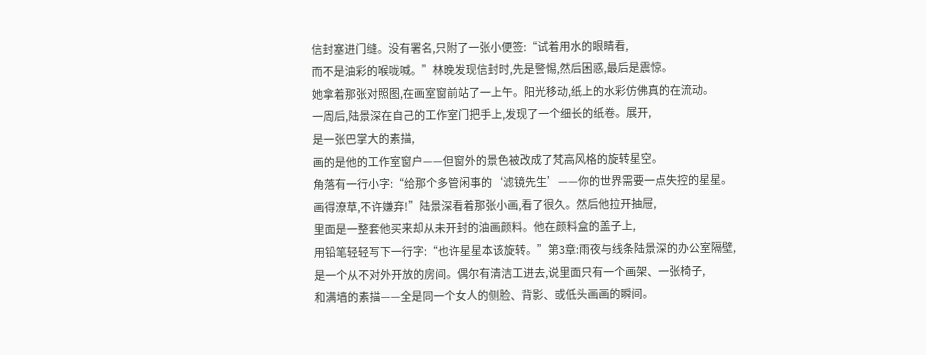信封塞进门缝。没有署名,只附了一张小便签:“试着用水的眼睛看,
而不是油彩的喉咙喊。”林晚发现信封时,先是警惕,然后困惑,最后是震惊。
她拿着那张对照图,在画室窗前站了一上午。阳光移动,纸上的水彩仿佛真的在流动。
一周后,陆景深在自己的工作室门把手上,发现了一个细长的纸卷。展开,
是一张巴掌大的素描,
画的是他的工作室窗户——但窗外的景色被改成了梵高风格的旋转星空。
角落有一行小字:“给那个多管闲事的‘滤镜先生’——你的世界需要一点失控的星星。
画得潦草,不许嫌弃!”陆景深看着那张小画,看了很久。然后他拉开抽屉,
里面是一整套他买来却从未开封的油画颜料。他在颜料盒的盖子上,
用铅笔轻轻写下一行字:“也许星星本该旋转。”第3章:雨夜与线条陆景深的办公室隔壁,
是一个从不对外开放的房间。偶尔有清洁工进去,说里面只有一个画架、一张椅子,
和满墙的素描——全是同一个女人的侧脸、背影、或低头画画的瞬间。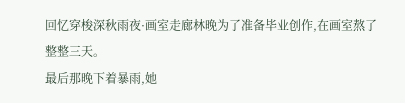回忆穿梭深秋雨夜·画室走廊林晚为了准备毕业创作,在画室熬了整整三天。
最后那晚下着暴雨,她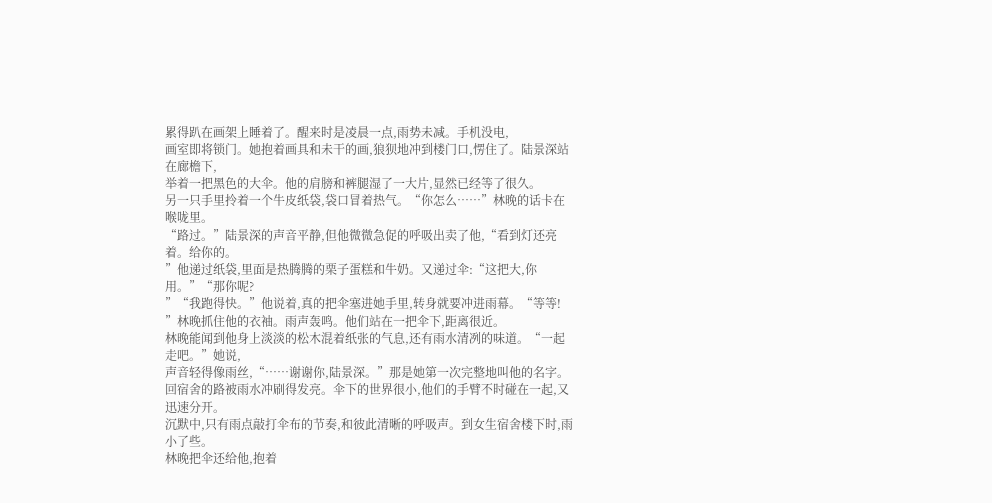累得趴在画架上睡着了。醒来时是凌晨一点,雨势未减。手机没电,
画室即将锁门。她抱着画具和未干的画,狼狈地冲到楼门口,愣住了。陆景深站在廊檐下,
举着一把黑色的大伞。他的肩膀和裤腿湿了一大片,显然已经等了很久。
另一只手里拎着一个牛皮纸袋,袋口冒着热气。“你怎么……”林晚的话卡在喉咙里。
“路过。”陆景深的声音平静,但他微微急促的呼吸出卖了他,“看到灯还亮着。给你的。
”他递过纸袋,里面是热腾腾的栗子蛋糕和牛奶。又递过伞:“这把大,你用。”“那你呢?
”“我跑得快。”他说着,真的把伞塞进她手里,转身就要冲进雨幕。“等等!
”林晚抓住他的衣袖。雨声轰鸣。他们站在一把伞下,距离很近。
林晚能闻到他身上淡淡的松木混着纸张的气息,还有雨水清冽的味道。“一起走吧。”她说,
声音轻得像雨丝,“……谢谢你,陆景深。”那是她第一次完整地叫他的名字。
回宿舍的路被雨水冲刷得发亮。伞下的世界很小,他们的手臂不时碰在一起,又迅速分开。
沉默中,只有雨点敲打伞布的节奏,和彼此清晰的呼吸声。到女生宿舍楼下时,雨小了些。
林晚把伞还给他,抱着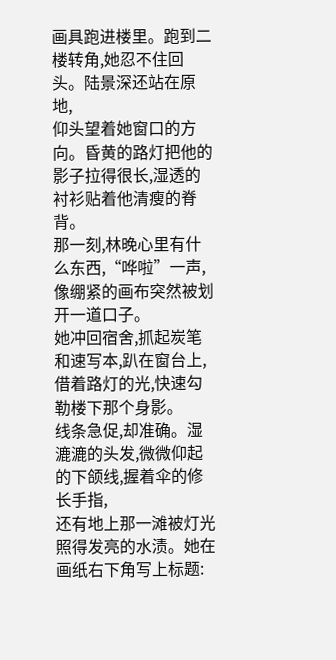画具跑进楼里。跑到二楼转角,她忍不住回头。陆景深还站在原地,
仰头望着她窗口的方向。昏黄的路灯把他的影子拉得很长,湿透的衬衫贴着他清瘦的脊背。
那一刻,林晚心里有什么东西,“哗啦”一声,像绷紧的画布突然被划开一道口子。
她冲回宿舍,抓起炭笔和速写本,趴在窗台上,借着路灯的光,快速勾勒楼下那个身影。
线条急促,却准确。湿漉漉的头发,微微仰起的下颌线,握着伞的修长手指,
还有地上那一滩被灯光照得发亮的水渍。她在画纸右下角写上标题: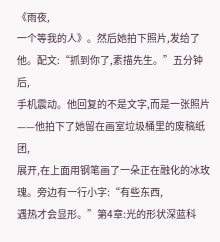《雨夜,
一个等我的人》。然后她拍下照片,发给了他。配文:“抓到你了,素描先生。”五分钟后,
手机震动。他回复的不是文字,而是一张照片——他拍下了她留在画室垃圾桶里的废稿纸团,
展开,在上面用钢笔画了一朵正在融化的冰玫瑰。旁边有一行小字:“有些东西,
遇热才会显形。”第4章:光的形状深蓝科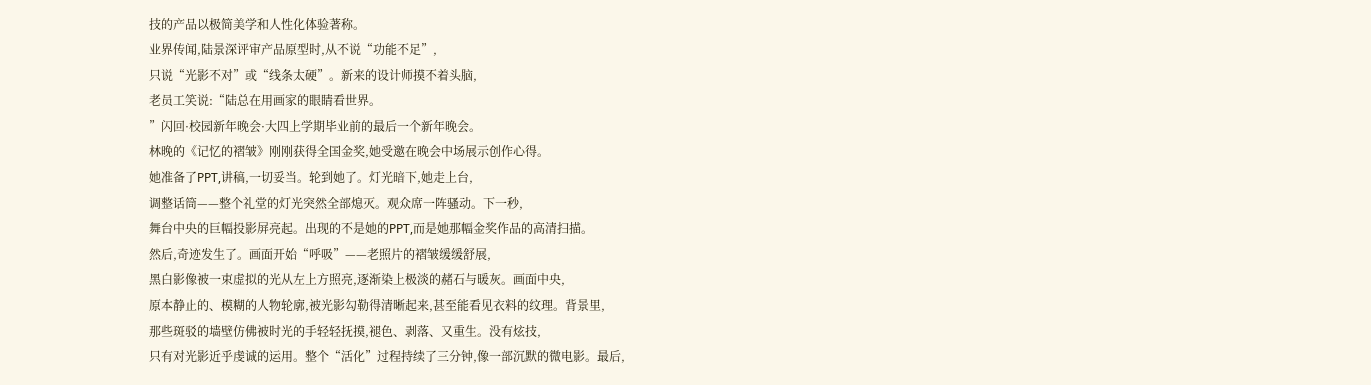技的产品以极简美学和人性化体验著称。
业界传闻,陆景深评审产品原型时,从不说“功能不足”,
只说“光影不对”或“线条太硬”。新来的设计师摸不着头脑,
老员工笑说:“陆总在用画家的眼睛看世界。
”闪回·校园新年晚会·大四上学期毕业前的最后一个新年晚会。
林晚的《记忆的褶皱》刚刚获得全国金奖,她受邀在晚会中场展示创作心得。
她准备了PPT,讲稿,一切妥当。轮到她了。灯光暗下,她走上台,
调整话筒——整个礼堂的灯光突然全部熄灭。观众席一阵骚动。下一秒,
舞台中央的巨幅投影屏亮起。出现的不是她的PPT,而是她那幅金奖作品的高清扫描。
然后,奇迹发生了。画面开始“呼吸”——老照片的褶皱缓缓舒展,
黑白影像被一束虚拟的光从左上方照亮,逐渐染上极淡的赭石与暖灰。画面中央,
原本静止的、模糊的人物轮廓,被光影勾勒得清晰起来,甚至能看见衣料的纹理。背景里,
那些斑驳的墙壁仿佛被时光的手轻轻抚摸,褪色、剥落、又重生。没有炫技,
只有对光影近乎虔诚的运用。整个“活化”过程持续了三分钟,像一部沉默的微电影。最后,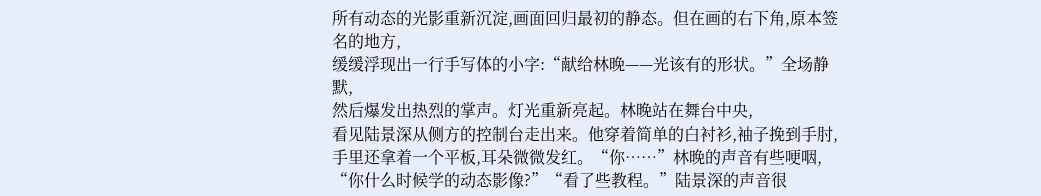所有动态的光影重新沉淀,画面回归最初的静态。但在画的右下角,原本签名的地方,
缓缓浮现出一行手写体的小字:“献给林晚——光该有的形状。”全场静默,
然后爆发出热烈的掌声。灯光重新亮起。林晚站在舞台中央,
看见陆景深从侧方的控制台走出来。他穿着简单的白衬衫,袖子挽到手肘,
手里还拿着一个平板,耳朵微微发红。“你……”林晚的声音有些哽咽,
“你什么时候学的动态影像?”“看了些教程。”陆景深的声音很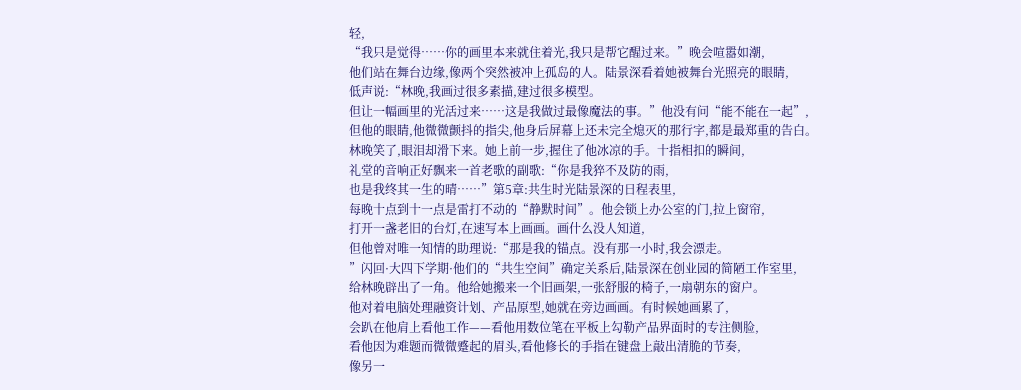轻,
“我只是觉得……你的画里本来就住着光,我只是帮它醒过来。”晚会喧嚣如潮,
他们站在舞台边缘,像两个突然被冲上孤岛的人。陆景深看着她被舞台光照亮的眼睛,
低声说:“林晚,我画过很多素描,建过很多模型。
但让一幅画里的光活过来……这是我做过最像魔法的事。”他没有问“能不能在一起”,
但他的眼睛,他微微颤抖的指尖,他身后屏幕上还未完全熄灭的那行字,都是最郑重的告白。
林晚笑了,眼泪却滑下来。她上前一步,握住了他冰凉的手。十指相扣的瞬间,
礼堂的音响正好飘来一首老歌的副歌:“你是我猝不及防的雨,
也是我终其一生的晴……”第5章:共生时光陆景深的日程表里,
每晚十点到十一点是雷打不动的“静默时间”。他会锁上办公室的门,拉上窗帘,
打开一盏老旧的台灯,在速写本上画画。画什么没人知道,
但他曾对唯一知情的助理说:“那是我的锚点。没有那一小时,我会漂走。
”闪回·大四下学期·他们的“共生空间”确定关系后,陆景深在创业园的简陋工作室里,
给林晚辟出了一角。他给她搬来一个旧画架,一张舒服的椅子,一扇朝东的窗户。
他对着电脑处理融资计划、产品原型,她就在旁边画画。有时候她画累了,
会趴在他肩上看他工作——看他用数位笔在平板上勾勒产品界面时的专注侧脸,
看他因为难题而微微蹙起的眉头,看他修长的手指在键盘上敲出清脆的节奏,
像另一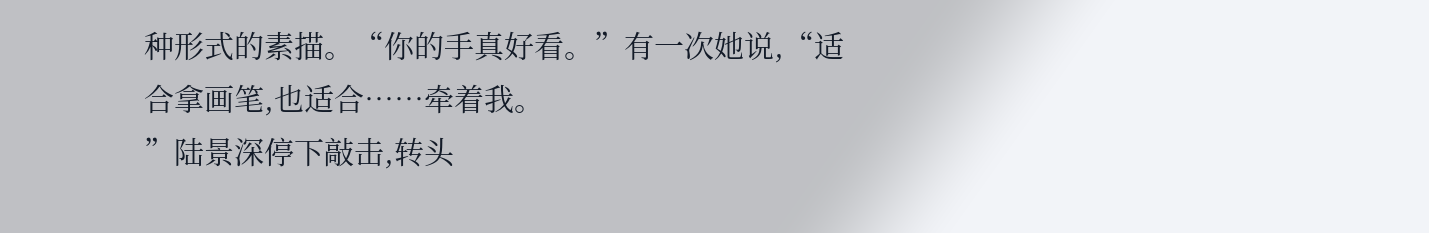种形式的素描。“你的手真好看。”有一次她说,“适合拿画笔,也适合……牵着我。
”陆景深停下敲击,转头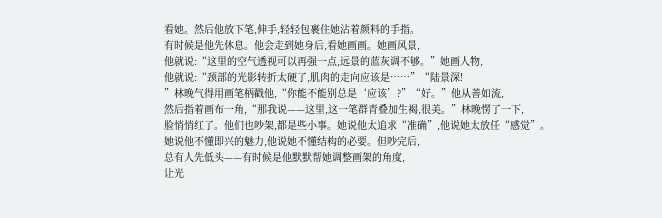看她。然后他放下笔,伸手,轻轻包裹住她沾着颜料的手指。
有时候是他先休息。他会走到她身后,看她画画。她画风景,
他就说:“这里的空气透视可以再强一点,远景的蓝灰调不够。”她画人物,
他就说:“颈部的光影转折太硬了,肌肉的走向应该是……”“陆景深!
”林晚气得用画笔柄戳他,“你能不能别总是‘应该’?”“好。”他从善如流,
然后指着画布一角,“那我说——这里,这一笔群青叠加生褐,很美。”林晚愣了一下,
脸悄悄红了。他们也吵架,都是些小事。她说他太追求“准确”,他说她太放任“感觉”。
她说他不懂即兴的魅力,他说她不懂结构的必要。但吵完后,
总有人先低头——有时候是他默默帮她调整画架的角度,
让光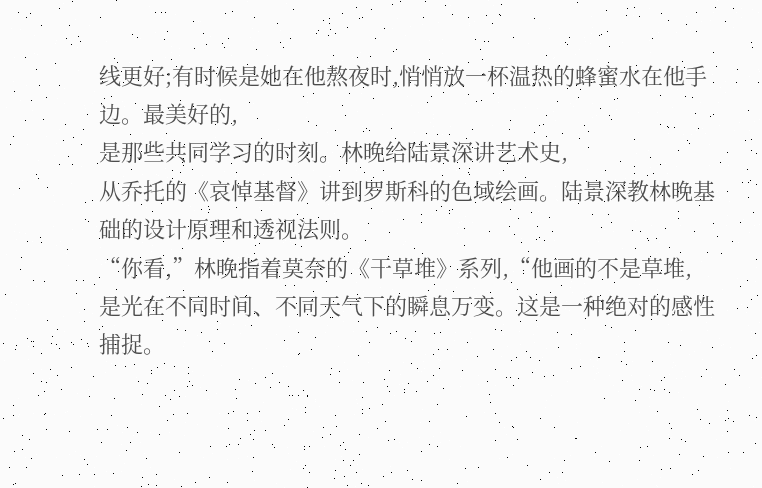线更好;有时候是她在他熬夜时,悄悄放一杯温热的蜂蜜水在他手边。最美好的,
是那些共同学习的时刻。林晚给陆景深讲艺术史,
从乔托的《哀悼基督》讲到罗斯科的色域绘画。陆景深教林晚基础的设计原理和透视法则。
“你看,”林晚指着莫奈的《干草堆》系列,“他画的不是草堆,
是光在不同时间、不同天气下的瞬息万变。这是一种绝对的感性捕捉。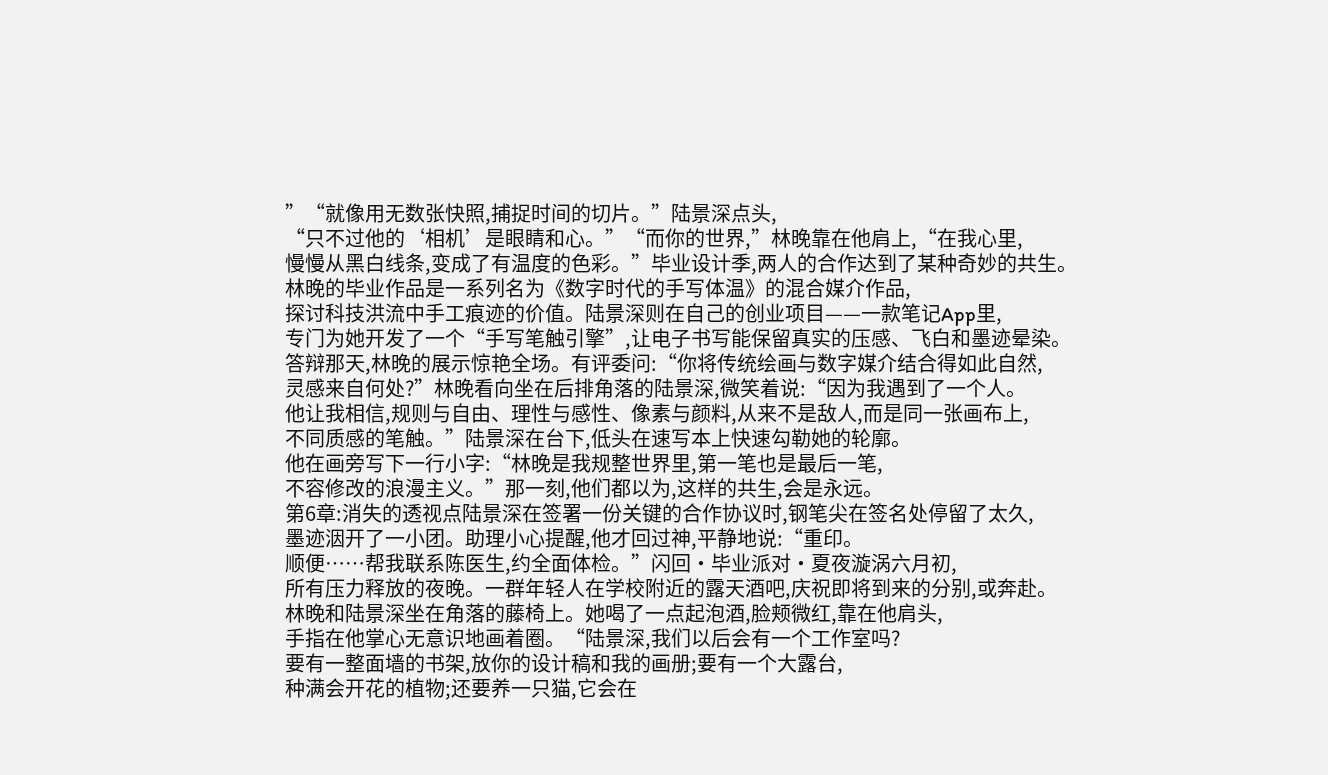”“就像用无数张快照,捕捉时间的切片。”陆景深点头,
“只不过他的‘相机’是眼睛和心。”“而你的世界,”林晚靠在他肩上,“在我心里,
慢慢从黑白线条,变成了有温度的色彩。”毕业设计季,两人的合作达到了某种奇妙的共生。
林晚的毕业作品是一系列名为《数字时代的手写体温》的混合媒介作品,
探讨科技洪流中手工痕迹的价值。陆景深则在自己的创业项目——一款笔记App里,
专门为她开发了一个“手写笔触引擎”,让电子书写能保留真实的压感、飞白和墨迹晕染。
答辩那天,林晚的展示惊艳全场。有评委问:“你将传统绘画与数字媒介结合得如此自然,
灵感来自何处?”林晚看向坐在后排角落的陆景深,微笑着说:“因为我遇到了一个人。
他让我相信,规则与自由、理性与感性、像素与颜料,从来不是敌人,而是同一张画布上,
不同质感的笔触。”陆景深在台下,低头在速写本上快速勾勒她的轮廓。
他在画旁写下一行小字:“林晚是我规整世界里,第一笔也是最后一笔,
不容修改的浪漫主义。”那一刻,他们都以为,这样的共生,会是永远。
第6章:消失的透视点陆景深在签署一份关键的合作协议时,钢笔尖在签名处停留了太久,
墨迹洇开了一小团。助理小心提醒,他才回过神,平静地说:“重印。
顺便……帮我联系陈医生,约全面体检。”闪回·毕业派对·夏夜漩涡六月初,
所有压力释放的夜晚。一群年轻人在学校附近的露天酒吧,庆祝即将到来的分别,或奔赴。
林晚和陆景深坐在角落的藤椅上。她喝了一点起泡酒,脸颊微红,靠在他肩头,
手指在他掌心无意识地画着圈。“陆景深,我们以后会有一个工作室吗?
要有一整面墙的书架,放你的设计稿和我的画册;要有一个大露台,
种满会开花的植物;还要养一只猫,它会在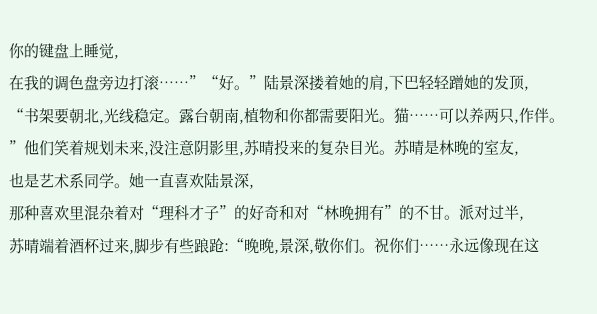你的键盘上睡觉,
在我的调色盘旁边打滚……”“好。”陆景深搂着她的肩,下巴轻轻蹭她的发顶,
“书架要朝北,光线稳定。露台朝南,植物和你都需要阳光。猫……可以养两只,作伴。
”他们笑着规划未来,没注意阴影里,苏晴投来的复杂目光。苏晴是林晚的室友,
也是艺术系同学。她一直喜欢陆景深,
那种喜欢里混杂着对“理科才子”的好奇和对“林晚拥有”的不甘。派对过半,
苏晴端着酒杯过来,脚步有些踉跄:“晚晚,景深,敬你们。祝你们……永远像现在这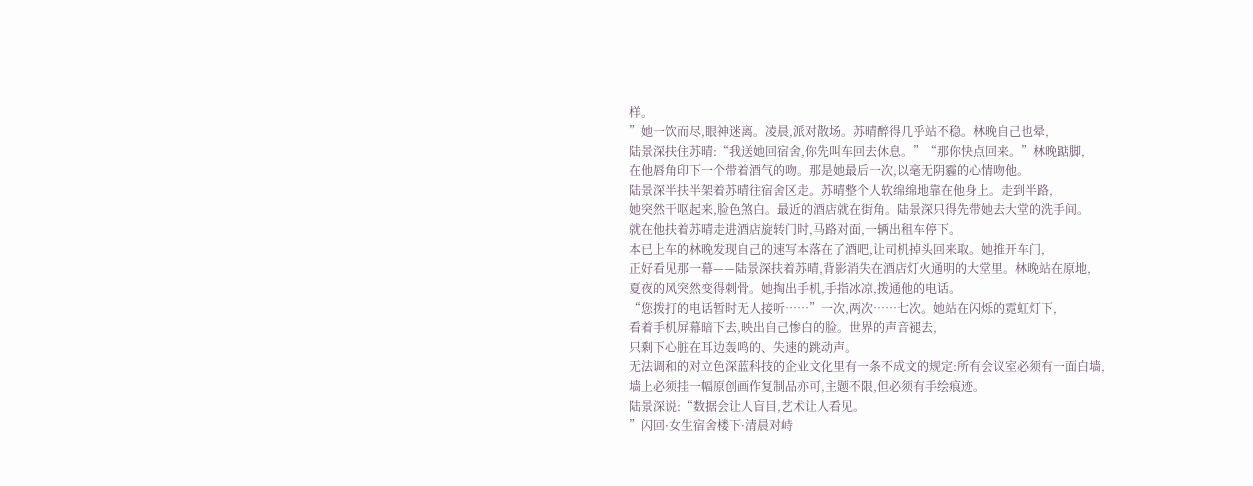样。
”她一饮而尽,眼神迷离。凌晨,派对散场。苏晴醉得几乎站不稳。林晚自己也晕,
陆景深扶住苏晴:“我送她回宿舍,你先叫车回去休息。”“那你快点回来。”林晚踮脚,
在他唇角印下一个带着酒气的吻。那是她最后一次,以毫无阴霾的心情吻他。
陆景深半扶半架着苏晴往宿舍区走。苏晴整个人软绵绵地靠在他身上。走到半路,
她突然干呕起来,脸色煞白。最近的酒店就在街角。陆景深只得先带她去大堂的洗手间。
就在他扶着苏晴走进酒店旋转门时,马路对面,一辆出租车停下。
本已上车的林晚发现自己的速写本落在了酒吧,让司机掉头回来取。她推开车门,
正好看见那一幕——陆景深扶着苏晴,背影消失在酒店灯火通明的大堂里。林晚站在原地,
夏夜的风突然变得刺骨。她掏出手机,手指冰凉,拨通他的电话。
“您拨打的电话暂时无人接听……”一次,两次……七次。她站在闪烁的霓虹灯下,
看着手机屏幕暗下去,映出自己惨白的脸。世界的声音褪去,
只剩下心脏在耳边轰鸣的、失速的跳动声。
无法调和的对立色深蓝科技的企业文化里有一条不成文的规定:所有会议室必须有一面白墙,
墙上必须挂一幅原创画作复制品亦可,主题不限,但必须有手绘痕迹。
陆景深说:“数据会让人盲目,艺术让人看见。
”闪回·女生宿舍楼下·清晨对峙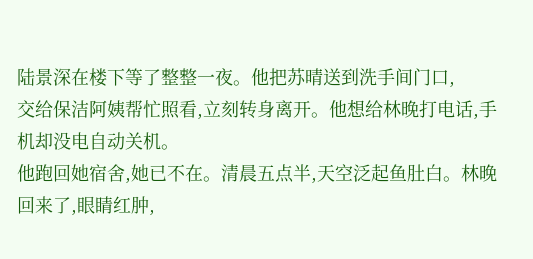陆景深在楼下等了整整一夜。他把苏晴送到洗手间门口,
交给保洁阿姨帮忙照看,立刻转身离开。他想给林晚打电话,手机却没电自动关机。
他跑回她宿舍,她已不在。清晨五点半,天空泛起鱼肚白。林晚回来了,眼睛红肿,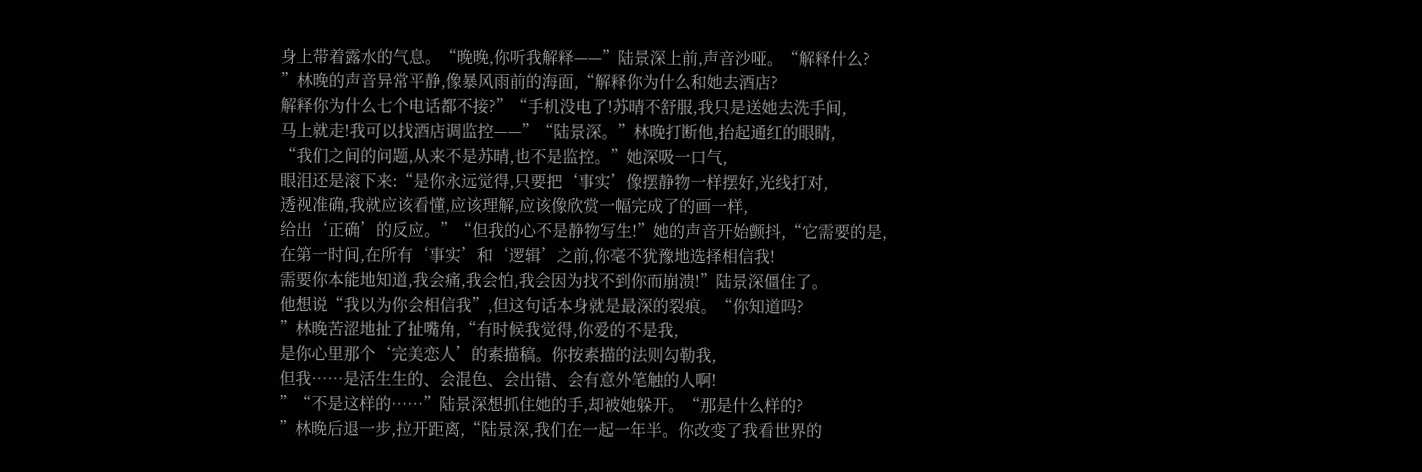身上带着露水的气息。“晚晚,你听我解释——”陆景深上前,声音沙哑。“解释什么?
”林晚的声音异常平静,像暴风雨前的海面,“解释你为什么和她去酒店?
解释你为什么七个电话都不接?”“手机没电了!苏晴不舒服,我只是送她去洗手间,
马上就走!我可以找酒店调监控——”“陆景深。”林晚打断他,抬起通红的眼睛,
“我们之间的问题,从来不是苏晴,也不是监控。”她深吸一口气,
眼泪还是滚下来:“是你永远觉得,只要把‘事实’像摆静物一样摆好,光线打对,
透视准确,我就应该看懂,应该理解,应该像欣赏一幅完成了的画一样,
给出‘正确’的反应。”“但我的心不是静物写生!”她的声音开始颤抖,“它需要的是,
在第一时间,在所有‘事实’和‘逻辑’之前,你毫不犹豫地选择相信我!
需要你本能地知道,我会痛,我会怕,我会因为找不到你而崩溃!”陆景深僵住了。
他想说“我以为你会相信我”,但这句话本身就是最深的裂痕。“你知道吗?
”林晚苦涩地扯了扯嘴角,“有时候我觉得,你爱的不是我,
是你心里那个‘完美恋人’的素描稿。你按素描的法则勾勒我,
但我……是活生生的、会混色、会出错、会有意外笔触的人啊!
”“不是这样的……”陆景深想抓住她的手,却被她躲开。“那是什么样的?
”林晚后退一步,拉开距离,“陆景深,我们在一起一年半。你改变了我看世界的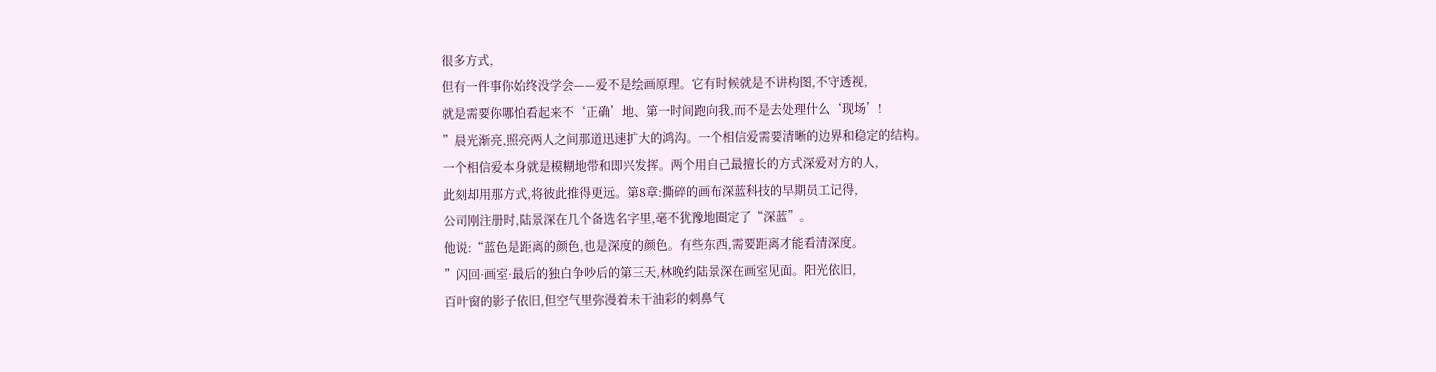很多方式,
但有一件事你始终没学会——爱不是绘画原理。它有时候就是不讲构图,不守透视,
就是需要你哪怕看起来不‘正确’地、第一时间跑向我,而不是去处理什么‘现场’!
”晨光渐亮,照亮两人之间那道迅速扩大的鸿沟。一个相信爱需要清晰的边界和稳定的结构。
一个相信爱本身就是模糊地带和即兴发挥。两个用自己最擅长的方式深爱对方的人,
此刻却用那方式,将彼此推得更远。第8章:撕碎的画布深蓝科技的早期员工记得,
公司刚注册时,陆景深在几个备选名字里,毫不犹豫地圈定了“深蓝”。
他说:“蓝色是距离的颜色,也是深度的颜色。有些东西,需要距离才能看清深度。
”闪回·画室·最后的独白争吵后的第三天,林晚约陆景深在画室见面。阳光依旧,
百叶窗的影子依旧,但空气里弥漫着未干油彩的刺鼻气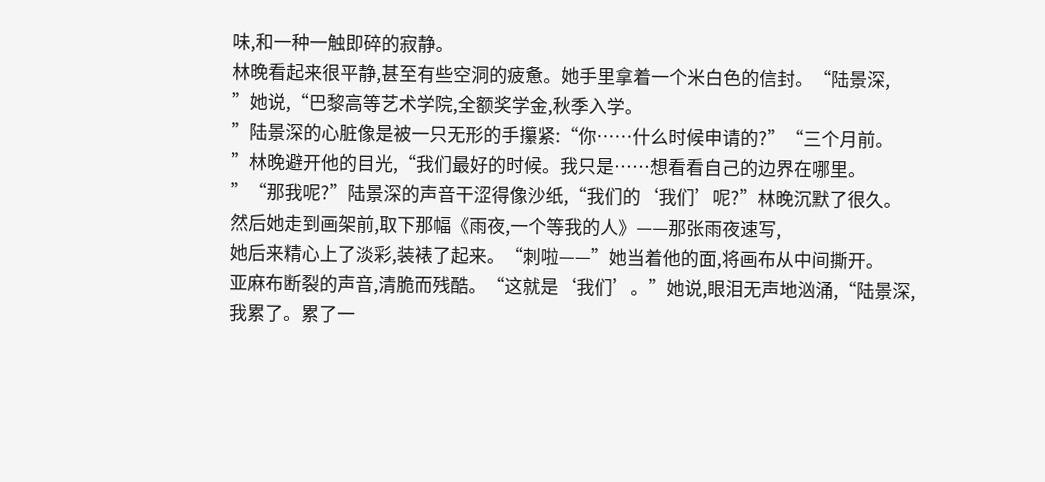味,和一种一触即碎的寂静。
林晚看起来很平静,甚至有些空洞的疲惫。她手里拿着一个米白色的信封。“陆景深,
”她说,“巴黎高等艺术学院,全额奖学金,秋季入学。
”陆景深的心脏像是被一只无形的手攥紧:“你……什么时候申请的?”“三个月前。
”林晚避开他的目光,“我们最好的时候。我只是……想看看自己的边界在哪里。
”“那我呢?”陆景深的声音干涩得像沙纸,“我们的‘我们’呢?”林晚沉默了很久。
然后她走到画架前,取下那幅《雨夜,一个等我的人》——那张雨夜速写,
她后来精心上了淡彩,装裱了起来。“刺啦——”她当着他的面,将画布从中间撕开。
亚麻布断裂的声音,清脆而残酷。“这就是‘我们’。”她说,眼泪无声地汹涌,“陆景深,
我累了。累了一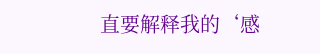直要解释我的‘感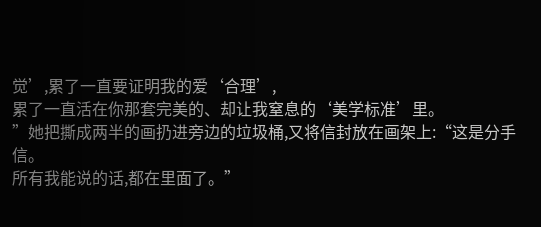觉’,累了一直要证明我的爱‘合理’,
累了一直活在你那套完美的、却让我窒息的‘美学标准’里。
”她把撕成两半的画扔进旁边的垃圾桶,又将信封放在画架上:“这是分手信。
所有我能说的话,都在里面了。”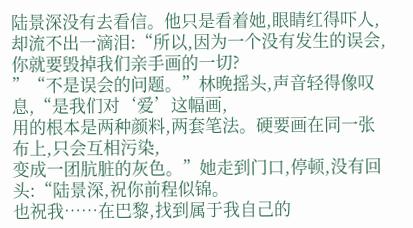陆景深没有去看信。他只是看着她,眼睛红得吓人,
却流不出一滴泪:“所以,因为一个没有发生的误会,你就要毁掉我们亲手画的一切?
”“不是误会的问题。”林晚摇头,声音轻得像叹息,“是我们对‘爱’这幅画,
用的根本是两种颜料,两套笔法。硬要画在同一张布上,只会互相污染,
变成一团肮脏的灰色。”她走到门口,停顿,没有回头:“陆景深,祝你前程似锦。
也祝我……在巴黎,找到属于我自己的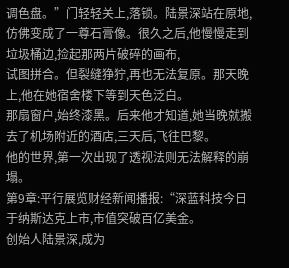调色盘。”门轻轻关上,落锁。陆景深站在原地,
仿佛变成了一尊石膏像。很久之后,他慢慢走到垃圾桶边,捡起那两片破碎的画布,
试图拼合。但裂缝狰狞,再也无法复原。那天晚上,他在她宿舍楼下等到天色泛白。
那扇窗户,始终漆黑。后来他才知道,她当晚就搬去了机场附近的酒店,三天后,飞往巴黎。
他的世界,第一次出现了透视法则无法解释的崩塌。
第9章:平行展览财经新闻播报:“深蓝科技今日于纳斯达克上市,市值突破百亿美金。
创始人陆景深,成为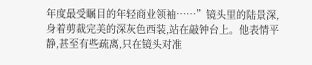年度最受瞩目的年轻商业领袖……”镜头里的陆景深,
身着剪裁完美的深灰色西装,站在敲钟台上。他表情平静,甚至有些疏离,只在镜头对准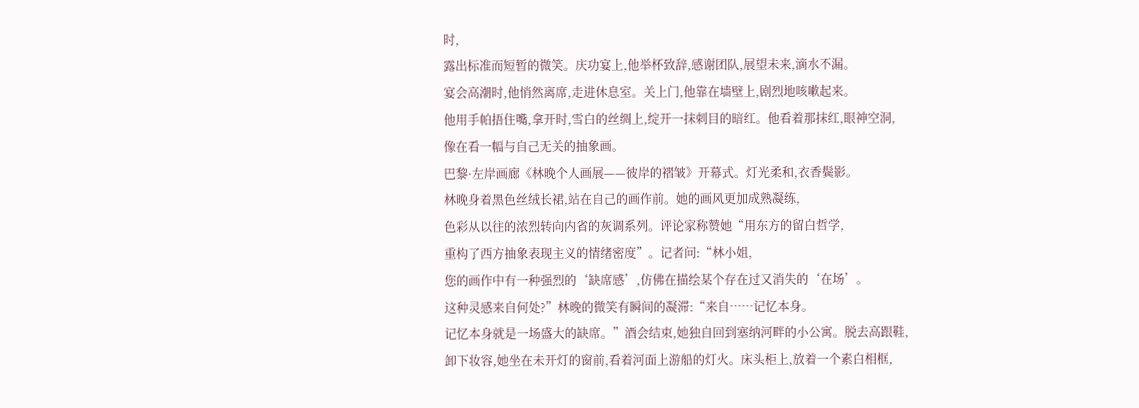时,
露出标准而短暂的微笑。庆功宴上,他举杯致辞,感谢团队,展望未来,滴水不漏。
宴会高潮时,他悄然离席,走进休息室。关上门,他靠在墙壁上,剧烈地咳嗽起来。
他用手帕捂住嘴,拿开时,雪白的丝绸上,绽开一抹刺目的暗红。他看着那抹红,眼神空洞,
像在看一幅与自己无关的抽象画。
巴黎·左岸画廊《林晚个人画展——彼岸的褶皱》开幕式。灯光柔和,衣香鬓影。
林晚身着黑色丝绒长裙,站在自己的画作前。她的画风更加成熟凝练,
色彩从以往的浓烈转向内省的灰调系列。评论家称赞她“用东方的留白哲学,
重构了西方抽象表现主义的情绪密度”。记者问:“林小姐,
您的画作中有一种强烈的‘缺席感’,仿佛在描绘某个存在过又消失的‘在场’。
这种灵感来自何处?”林晚的微笑有瞬间的凝滞:“来自……记忆本身。
记忆本身就是一场盛大的缺席。”酒会结束,她独自回到塞纳河畔的小公寓。脱去高跟鞋,
卸下妆容,她坐在未开灯的窗前,看着河面上游船的灯火。床头柜上,放着一个素白相框,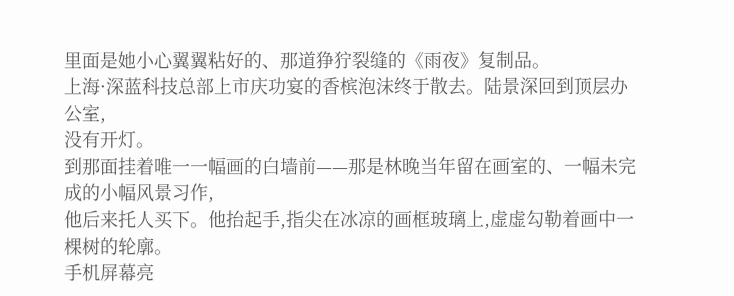里面是她小心翼翼粘好的、那道狰狞裂缝的《雨夜》复制品。
上海·深蓝科技总部上市庆功宴的香槟泡沫终于散去。陆景深回到顶层办公室,
没有开灯。
到那面挂着唯一一幅画的白墙前——那是林晚当年留在画室的、一幅未完成的小幅风景习作,
他后来托人买下。他抬起手,指尖在冰凉的画框玻璃上,虚虚勾勒着画中一棵树的轮廓。
手机屏幕亮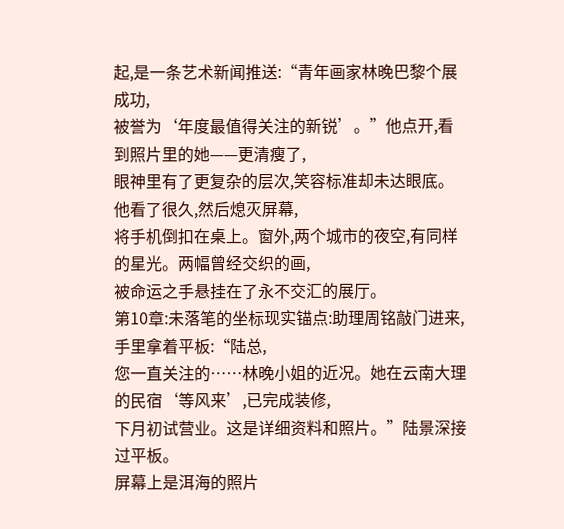起,是一条艺术新闻推送:“青年画家林晚巴黎个展成功,
被誉为‘年度最值得关注的新锐’。”他点开,看到照片里的她——更清瘦了,
眼神里有了更复杂的层次,笑容标准却未达眼底。他看了很久,然后熄灭屏幕,
将手机倒扣在桌上。窗外,两个城市的夜空,有同样的星光。两幅曾经交织的画,
被命运之手悬挂在了永不交汇的展厅。
第10章:未落笔的坐标现实锚点:助理周铭敲门进来,手里拿着平板:“陆总,
您一直关注的……林晚小姐的近况。她在云南大理的民宿‘等风来’,已完成装修,
下月初试营业。这是详细资料和照片。”陆景深接过平板。
屏幕上是洱海的照片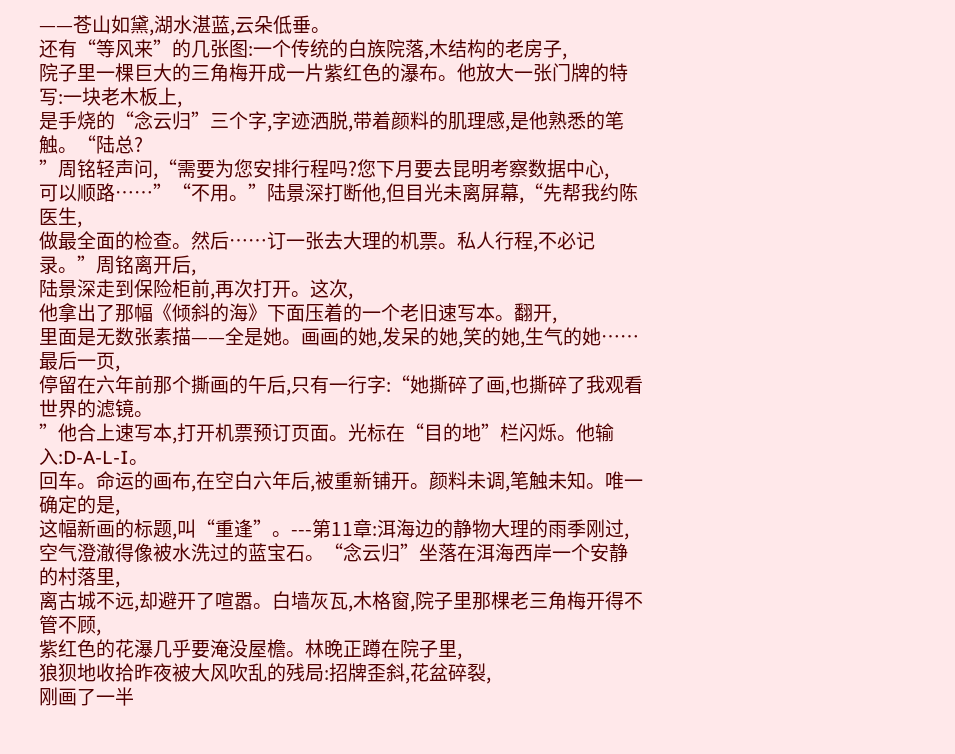——苍山如黛,湖水湛蓝,云朵低垂。
还有“等风来”的几张图:一个传统的白族院落,木结构的老房子,
院子里一棵巨大的三角梅开成一片紫红色的瀑布。他放大一张门牌的特写:一块老木板上,
是手烧的“念云归”三个字,字迹洒脱,带着颜料的肌理感,是他熟悉的笔触。“陆总?
”周铭轻声问,“需要为您安排行程吗?您下月要去昆明考察数据中心,
可以顺路……”“不用。”陆景深打断他,但目光未离屏幕,“先帮我约陈医生,
做最全面的检查。然后……订一张去大理的机票。私人行程,不必记录。”周铭离开后,
陆景深走到保险柜前,再次打开。这次,
他拿出了那幅《倾斜的海》下面压着的一个老旧速写本。翻开,
里面是无数张素描——全是她。画画的她,发呆的她,笑的她,生气的她……最后一页,
停留在六年前那个撕画的午后,只有一行字:“她撕碎了画,也撕碎了我观看世界的滤镜。
”他合上速写本,打开机票预订页面。光标在“目的地”栏闪烁。他输入:D-A-L-I。
回车。命运的画布,在空白六年后,被重新铺开。颜料未调,笔触未知。唯一确定的是,
这幅新画的标题,叫“重逢”。---第11章:洱海边的静物大理的雨季刚过,
空气澄澈得像被水洗过的蓝宝石。“念云归”坐落在洱海西岸一个安静的村落里,
离古城不远,却避开了喧嚣。白墙灰瓦,木格窗,院子里那棵老三角梅开得不管不顾,
紫红色的花瀑几乎要淹没屋檐。林晚正蹲在院子里,
狼狈地收拾昨夜被大风吹乱的残局:招牌歪斜,花盆碎裂,
刚画了一半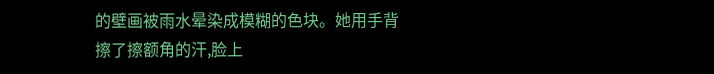的壁画被雨水晕染成模糊的色块。她用手背擦了擦额角的汗,脸上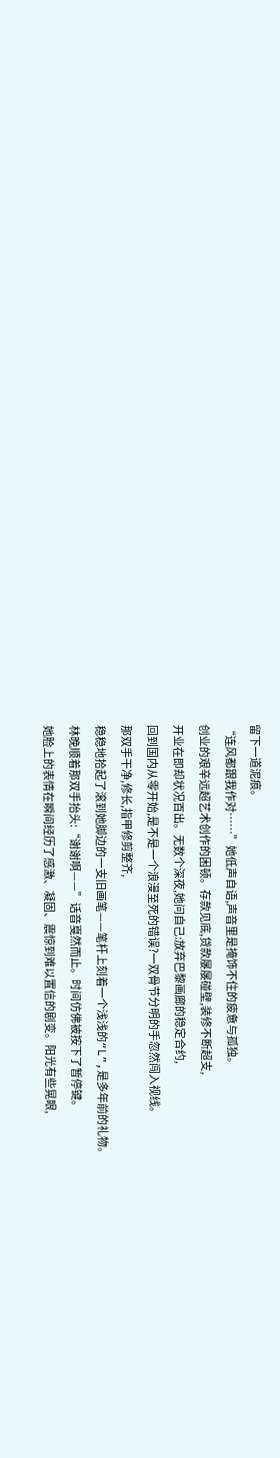留下一道泥痕。
“连风都跟我作对……”她低声自语,声音里是掩饰不住的疲惫与孤独。
创业的艰辛远超艺术创作的困顿。存款见底,贷款屡屡碰壁,装修不断超支,
开业在即却状况百出。无数个深夜,她问自己:放弃巴黎画廊的稳定合约,
回到国内从零开始,是不是一个浪漫至死的错误?一双骨节分明的手忽然闯入视线。
那双手干净,修长,指甲修剪整齐,
稳稳地拾起了滚到她脚边的一支旧画笔——笔杆上刻着一个浅浅的“L”,是多年前的礼物。
林晚顺着那双手抬头:“谢谢啊——”话音戛然而止。时间仿佛被按下了暂停键。
她脸上的表情在瞬间经历了感激、凝固、震惊到难以置信的剧变。阳光有些晃眼,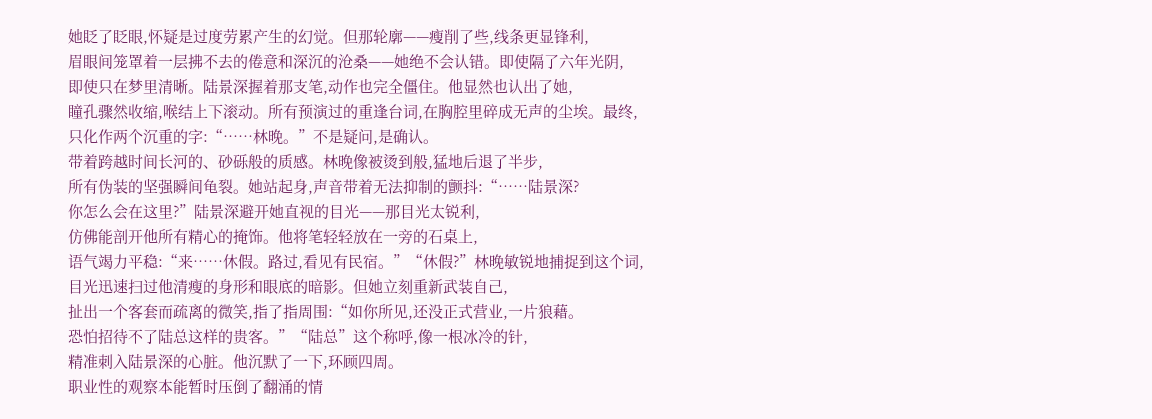她眨了眨眼,怀疑是过度劳累产生的幻觉。但那轮廓——瘦削了些,线条更显锋利,
眉眼间笼罩着一层拂不去的倦意和深沉的沧桑——她绝不会认错。即使隔了六年光阴,
即使只在梦里清晰。陆景深握着那支笔,动作也完全僵住。他显然也认出了她,
瞳孔骤然收缩,喉结上下滚动。所有预演过的重逢台词,在胸腔里碎成无声的尘埃。最终,
只化作两个沉重的字:“……林晚。”不是疑问,是确认。
带着跨越时间长河的、砂砾般的质感。林晚像被烫到般,猛地后退了半步,
所有伪装的坚强瞬间龟裂。她站起身,声音带着无法抑制的颤抖:“……陆景深?
你怎么会在这里?”陆景深避开她直视的目光——那目光太锐利,
仿佛能剖开他所有精心的掩饰。他将笔轻轻放在一旁的石桌上,
语气竭力平稳:“来……休假。路过,看见有民宿。”“休假?”林晚敏锐地捕捉到这个词,
目光迅速扫过他清瘦的身形和眼底的暗影。但她立刻重新武装自己,
扯出一个客套而疏离的微笑,指了指周围:“如你所见,还没正式营业,一片狼藉。
恐怕招待不了陆总这样的贵客。”“陆总”这个称呼,像一根冰冷的针,
精准刺入陆景深的心脏。他沉默了一下,环顾四周。
职业性的观察本能暂时压倒了翻涌的情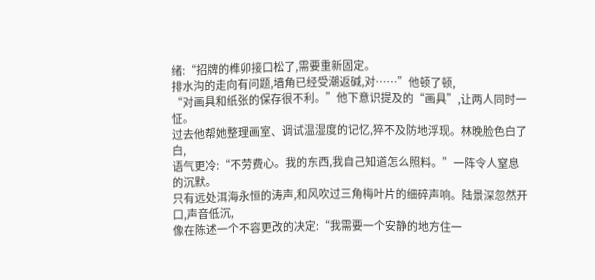绪:“招牌的榫卯接口松了,需要重新固定。
排水沟的走向有问题,墙角已经受潮返碱,对……”他顿了顿,
“对画具和纸张的保存很不利。”他下意识提及的“画具”,让两人同时一怔。
过去他帮她整理画室、调试温湿度的记忆,猝不及防地浮现。林晚脸色白了白,
语气更冷:“不劳费心。我的东西,我自己知道怎么照料。”一阵令人窒息的沉默。
只有远处洱海永恒的涛声,和风吹过三角梅叶片的细碎声响。陆景深忽然开口,声音低沉,
像在陈述一个不容更改的决定:“我需要一个安静的地方住一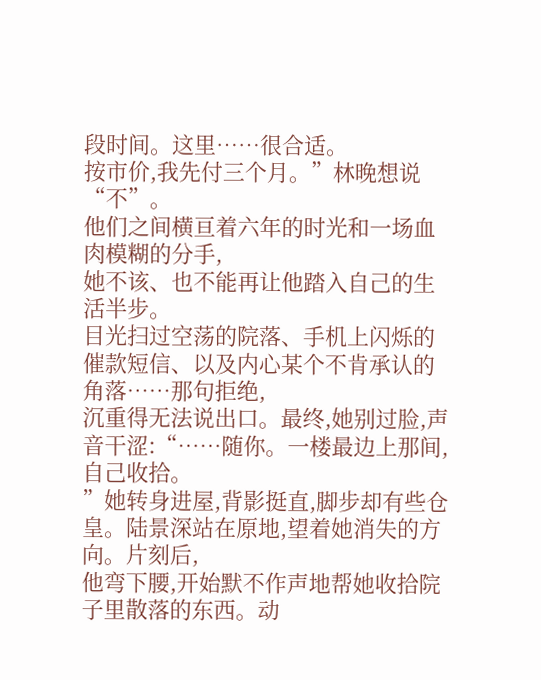段时间。这里……很合适。
按市价,我先付三个月。”林晚想说“不”。
他们之间横亘着六年的时光和一场血肉模糊的分手,
她不该、也不能再让他踏入自己的生活半步。
目光扫过空荡的院落、手机上闪烁的催款短信、以及内心某个不肯承认的角落……那句拒绝,
沉重得无法说出口。最终,她别过脸,声音干涩:“……随你。一楼最边上那间,自己收拾。
”她转身进屋,背影挺直,脚步却有些仓皇。陆景深站在原地,望着她消失的方向。片刻后,
他弯下腰,开始默不作声地帮她收拾院子里散落的东西。动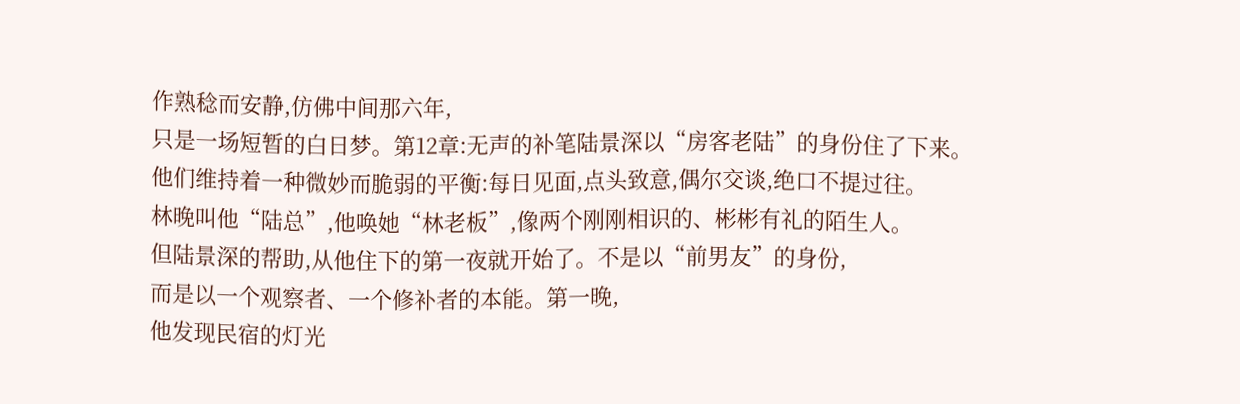作熟稔而安静,仿佛中间那六年,
只是一场短暂的白日梦。第12章:无声的补笔陆景深以“房客老陆”的身份住了下来。
他们维持着一种微妙而脆弱的平衡:每日见面,点头致意,偶尔交谈,绝口不提过往。
林晚叫他“陆总”,他唤她“林老板”,像两个刚刚相识的、彬彬有礼的陌生人。
但陆景深的帮助,从他住下的第一夜就开始了。不是以“前男友”的身份,
而是以一个观察者、一个修补者的本能。第一晚,
他发现民宿的灯光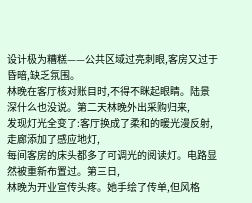设计极为糟糕——公共区域过亮刺眼,客房又过于昏暗,缺乏氛围。
林晚在客厅核对账目时,不得不眯起眼睛。陆景深什么也没说。第二天林晚外出采购归来,
发现灯光全变了:客厅换成了柔和的暖光漫反射,走廊添加了感应地灯,
每间客房的床头都多了可调光的阅读灯。电路显然被重新布置过。第三日,
林晚为开业宣传头疼。她手绘了传单,但风格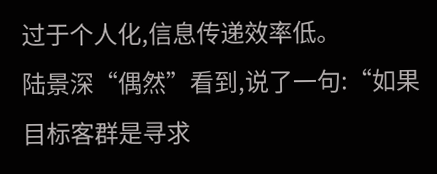过于个人化,信息传递效率低。
陆景深“偶然”看到,说了一句:“如果目标客群是寻求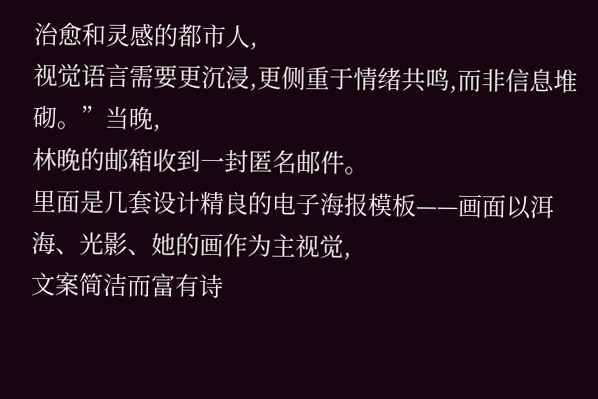治愈和灵感的都市人,
视觉语言需要更沉浸,更侧重于情绪共鸣,而非信息堆砌。”当晚,
林晚的邮箱收到一封匿名邮件。
里面是几套设计精良的电子海报模板——画面以洱海、光影、她的画作为主视觉,
文案简洁而富有诗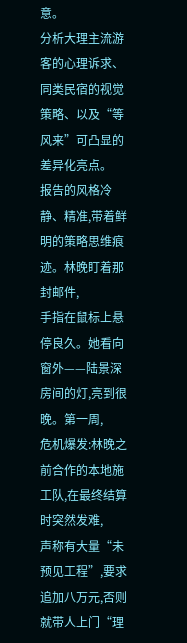意。
分析大理主流游客的心理诉求、同类民宿的视觉策略、以及“等风来”可凸显的差异化亮点。
报告的风格冷静、精准,带着鲜明的策略思维痕迹。林晚盯着那封邮件,
手指在鼠标上悬停良久。她看向窗外——陆景深房间的灯,亮到很晚。第一周,
危机爆发:林晚之前合作的本地施工队,在最终结算时突然发难,
声称有大量“未预见工程”,要求追加八万元,否则就带人上门“理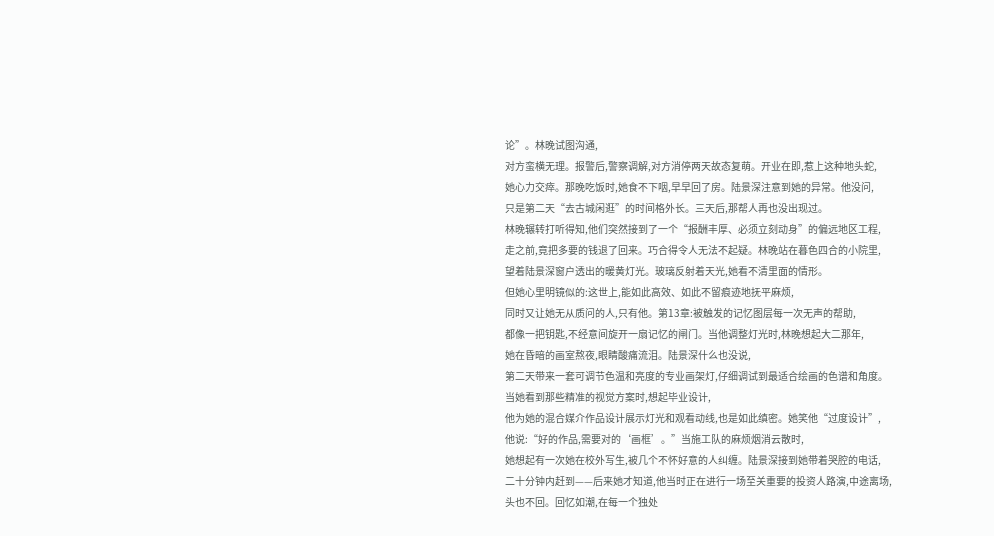论”。林晚试图沟通,
对方蛮横无理。报警后,警察调解,对方消停两天故态复萌。开业在即,惹上这种地头蛇,
她心力交瘁。那晚吃饭时,她食不下咽,早早回了房。陆景深注意到她的异常。他没问,
只是第二天“去古城闲逛”的时间格外长。三天后,那帮人再也没出现过。
林晚辗转打听得知,他们突然接到了一个“报酬丰厚、必须立刻动身”的偏远地区工程,
走之前,竟把多要的钱退了回来。巧合得令人无法不起疑。林晚站在暮色四合的小院里,
望着陆景深窗户透出的暖黄灯光。玻璃反射着天光,她看不清里面的情形。
但她心里明镜似的:这世上,能如此高效、如此不留痕迹地抚平麻烦,
同时又让她无从质问的人,只有他。第13章:被触发的记忆图层每一次无声的帮助,
都像一把钥匙,不经意间旋开一扇记忆的闸门。当他调整灯光时,林晚想起大二那年,
她在昏暗的画室熬夜,眼睛酸痛流泪。陆景深什么也没说,
第二天带来一套可调节色温和亮度的专业画架灯,仔细调试到最适合绘画的色谱和角度。
当她看到那些精准的视觉方案时,想起毕业设计,
他为她的混合媒介作品设计展示灯光和观看动线,也是如此缜密。她笑他“过度设计”,
他说:“好的作品,需要对的‘画框’。”当施工队的麻烦烟消云散时,
她想起有一次她在校外写生,被几个不怀好意的人纠缠。陆景深接到她带着哭腔的电话,
二十分钟内赶到——后来她才知道,他当时正在进行一场至关重要的投资人路演,中途离场,
头也不回。回忆如潮,在每一个独处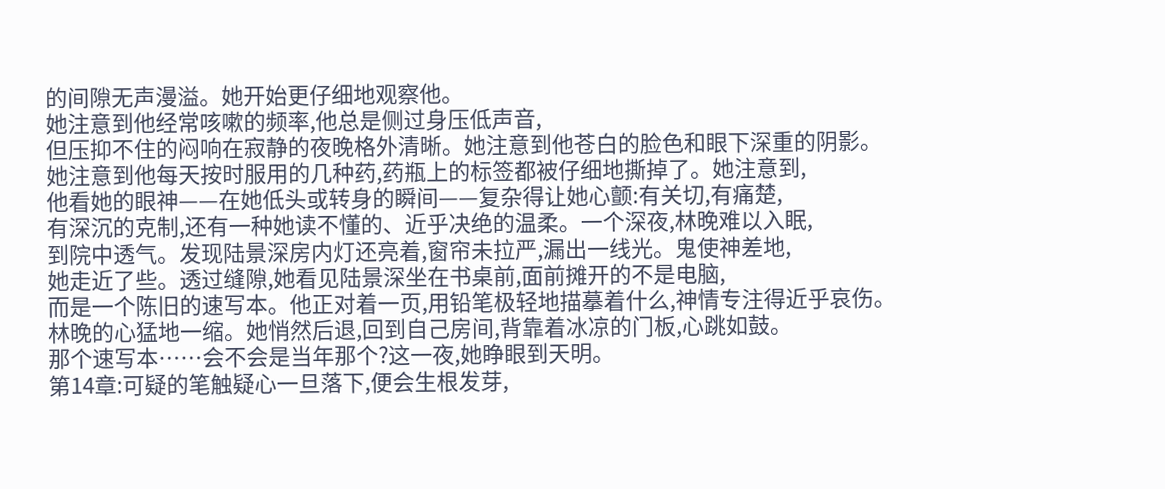的间隙无声漫溢。她开始更仔细地观察他。
她注意到他经常咳嗽的频率,他总是侧过身压低声音,
但压抑不住的闷响在寂静的夜晚格外清晰。她注意到他苍白的脸色和眼下深重的阴影。
她注意到他每天按时服用的几种药,药瓶上的标签都被仔细地撕掉了。她注意到,
他看她的眼神——在她低头或转身的瞬间——复杂得让她心颤:有关切,有痛楚,
有深沉的克制,还有一种她读不懂的、近乎决绝的温柔。一个深夜,林晚难以入眠,
到院中透气。发现陆景深房内灯还亮着,窗帘未拉严,漏出一线光。鬼使神差地,
她走近了些。透过缝隙,她看见陆景深坐在书桌前,面前摊开的不是电脑,
而是一个陈旧的速写本。他正对着一页,用铅笔极轻地描摹着什么,神情专注得近乎哀伤。
林晚的心猛地一缩。她悄然后退,回到自己房间,背靠着冰凉的门板,心跳如鼓。
那个速写本……会不会是当年那个?这一夜,她睁眼到天明。
第14章:可疑的笔触疑心一旦落下,便会生根发芽,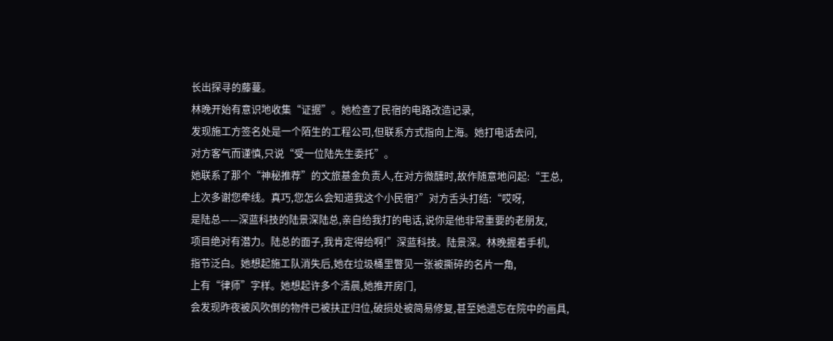长出探寻的藤蔓。
林晚开始有意识地收集“证据”。她检查了民宿的电路改造记录,
发现施工方签名处是一个陌生的工程公司,但联系方式指向上海。她打电话去问,
对方客气而谨慎,只说“受一位陆先生委托”。
她联系了那个“神秘推荐”的文旅基金负责人,在对方微醺时,故作随意地问起:“王总,
上次多谢您牵线。真巧,您怎么会知道我这个小民宿?”对方舌头打结:“哎呀,
是陆总——深蓝科技的陆景深陆总,亲自给我打的电话,说你是他非常重要的老朋友,
项目绝对有潜力。陆总的面子,我肯定得给啊!”深蓝科技。陆景深。林晚握着手机,
指节泛白。她想起施工队消失后,她在垃圾桶里瞥见一张被撕碎的名片一角,
上有“律师”字样。她想起许多个清晨,她推开房门,
会发现昨夜被风吹倒的物件已被扶正归位,破损处被简易修复,甚至她遗忘在院中的画具,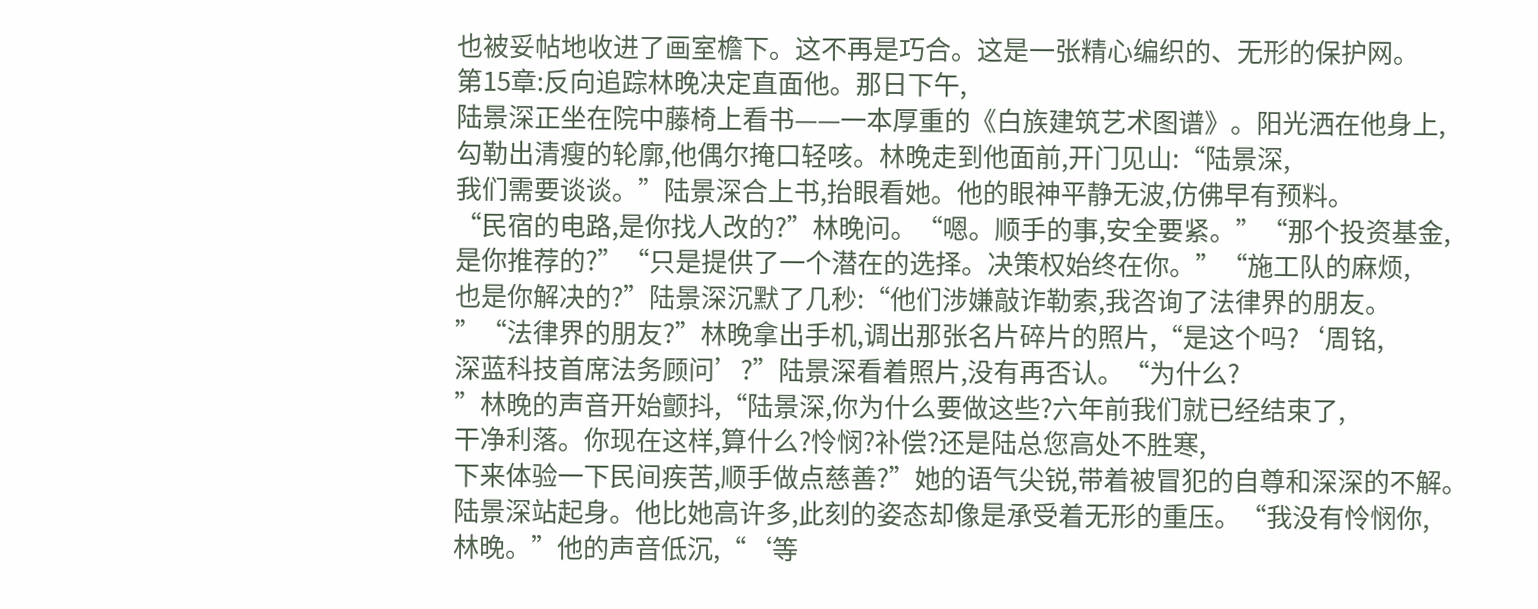也被妥帖地收进了画室檐下。这不再是巧合。这是一张精心编织的、无形的保护网。
第15章:反向追踪林晚决定直面他。那日下午,
陆景深正坐在院中藤椅上看书——一本厚重的《白族建筑艺术图谱》。阳光洒在他身上,
勾勒出清瘦的轮廓,他偶尔掩口轻咳。林晚走到他面前,开门见山:“陆景深,
我们需要谈谈。”陆景深合上书,抬眼看她。他的眼神平静无波,仿佛早有预料。
“民宿的电路,是你找人改的?”林晚问。“嗯。顺手的事,安全要紧。”“那个投资基金,
是你推荐的?”“只是提供了一个潜在的选择。决策权始终在你。”“施工队的麻烦,
也是你解决的?”陆景深沉默了几秒:“他们涉嫌敲诈勒索,我咨询了法律界的朋友。
”“法律界的朋友?”林晚拿出手机,调出那张名片碎片的照片,“是这个吗?‘周铭,
深蓝科技首席法务顾问’?”陆景深看着照片,没有再否认。“为什么?
”林晚的声音开始颤抖,“陆景深,你为什么要做这些?六年前我们就已经结束了,
干净利落。你现在这样,算什么?怜悯?补偿?还是陆总您高处不胜寒,
下来体验一下民间疾苦,顺手做点慈善?”她的语气尖锐,带着被冒犯的自尊和深深的不解。
陆景深站起身。他比她高许多,此刻的姿态却像是承受着无形的重压。“我没有怜悯你,
林晚。”他的声音低沉,“‘等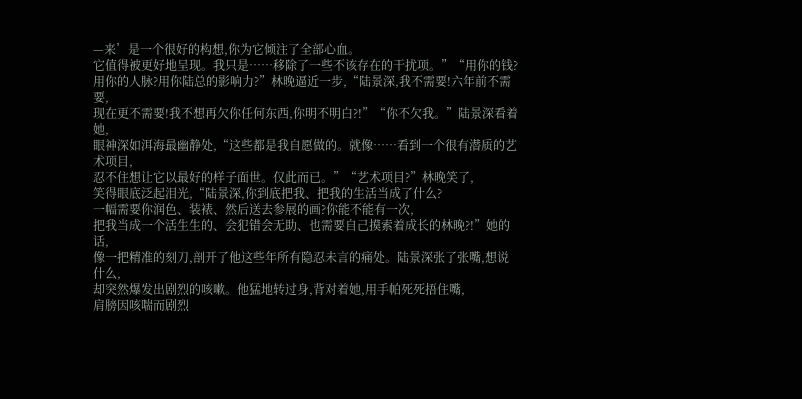—来’是一个很好的构想,你为它倾注了全部心血。
它值得被更好地呈现。我只是……移除了一些不该存在的干扰项。”“用你的钱?
用你的人脉?用你陆总的影响力?”林晚逼近一步,“陆景深,我不需要!六年前不需要,
现在更不需要!我不想再欠你任何东西,你明不明白?!”“你不欠我。”陆景深看着她,
眼神深如洱海最幽静处,“这些都是我自愿做的。就像……看到一个很有潜质的艺术项目,
忍不住想让它以最好的样子面世。仅此而已。”“艺术项目?”林晚笑了,
笑得眼底泛起泪光,“陆景深,你到底把我、把我的生活当成了什么?
一幅需要你润色、装裱、然后送去参展的画?你能不能有一次,
把我当成一个活生生的、会犯错会无助、也需要自己摸索着成长的林晚?!”她的话,
像一把精准的刻刀,剖开了他这些年所有隐忍未言的痛处。陆景深张了张嘴,想说什么,
却突然爆发出剧烈的咳嗽。他猛地转过身,背对着她,用手帕死死捂住嘴,
肩膀因咳喘而剧烈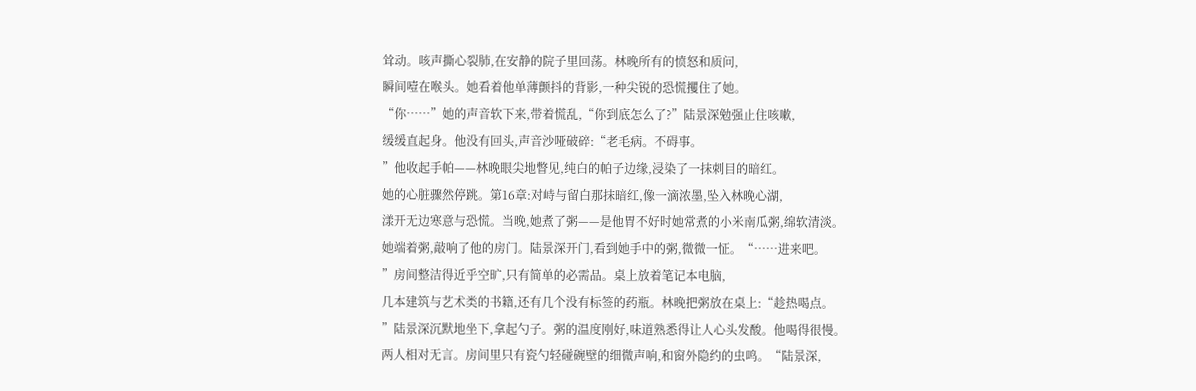耸动。咳声撕心裂肺,在安静的院子里回荡。林晚所有的愤怒和质问,
瞬间噎在喉头。她看着他单薄颤抖的背影,一种尖锐的恐慌攫住了她。
“你……”她的声音软下来,带着慌乱,“你到底怎么了?”陆景深勉强止住咳嗽,
缓缓直起身。他没有回头,声音沙哑破碎:“老毛病。不碍事。
”他收起手帕——林晚眼尖地瞥见,纯白的帕子边缘,浸染了一抹刺目的暗红。
她的心脏骤然停跳。第16章:对峙与留白那抹暗红,像一滴浓墨,坠入林晚心湖,
漾开无边寒意与恐慌。当晚,她煮了粥——是他胃不好时她常煮的小米南瓜粥,绵软清淡。
她端着粥,敲响了他的房门。陆景深开门,看到她手中的粥,微微一怔。“……进来吧。
”房间整洁得近乎空旷,只有简单的必需品。桌上放着笔记本电脑,
几本建筑与艺术类的书籍,还有几个没有标签的药瓶。林晚把粥放在桌上:“趁热喝点。
”陆景深沉默地坐下,拿起勺子。粥的温度刚好,味道熟悉得让人心头发酸。他喝得很慢。
两人相对无言。房间里只有瓷勺轻碰碗壁的细微声响,和窗外隐约的虫鸣。“陆景深,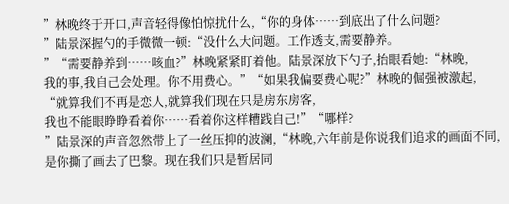”林晚终于开口,声音轻得像怕惊扰什么,“你的身体……到底出了什么问题?
”陆景深握勺的手微微一顿:“没什么大问题。工作透支,需要静养。
”“需要静养到……咳血?”林晚紧紧盯着他。陆景深放下勺子,抬眼看她:“林晚,
我的事,我自己会处理。你不用费心。”“如果我偏要费心呢?”林晚的倔强被激起,
“就算我们不再是恋人,就算我们现在只是房东房客,
我也不能眼睁睁看着你……看着你这样糟践自己!”“哪样?
”陆景深的声音忽然带上了一丝压抑的波澜,“林晚,六年前是你说我们追求的画面不同,
是你撕了画去了巴黎。现在我们只是暂居同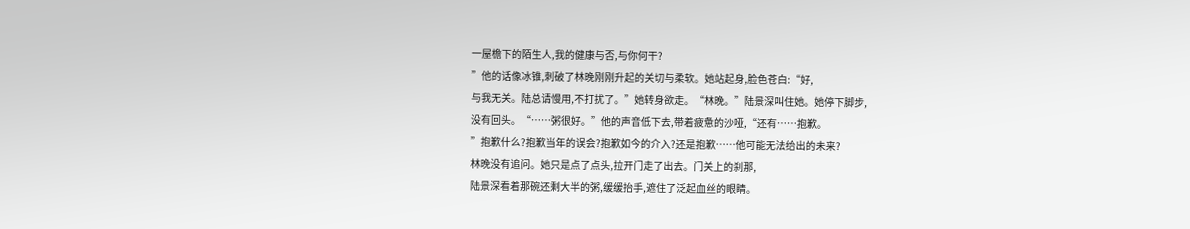一屋檐下的陌生人,我的健康与否,与你何干?
”他的话像冰锥,刺破了林晚刚刚升起的关切与柔软。她站起身,脸色苍白:“好,
与我无关。陆总请慢用,不打扰了。”她转身欲走。“林晚。”陆景深叫住她。她停下脚步,
没有回头。“……粥很好。”他的声音低下去,带着疲惫的沙哑,“还有……抱歉。
”抱歉什么?抱歉当年的误会?抱歉如今的介入?还是抱歉……他可能无法给出的未来?
林晚没有追问。她只是点了点头,拉开门走了出去。门关上的刹那,
陆景深看着那碗还剩大半的粥,缓缓抬手,遮住了泛起血丝的眼睛。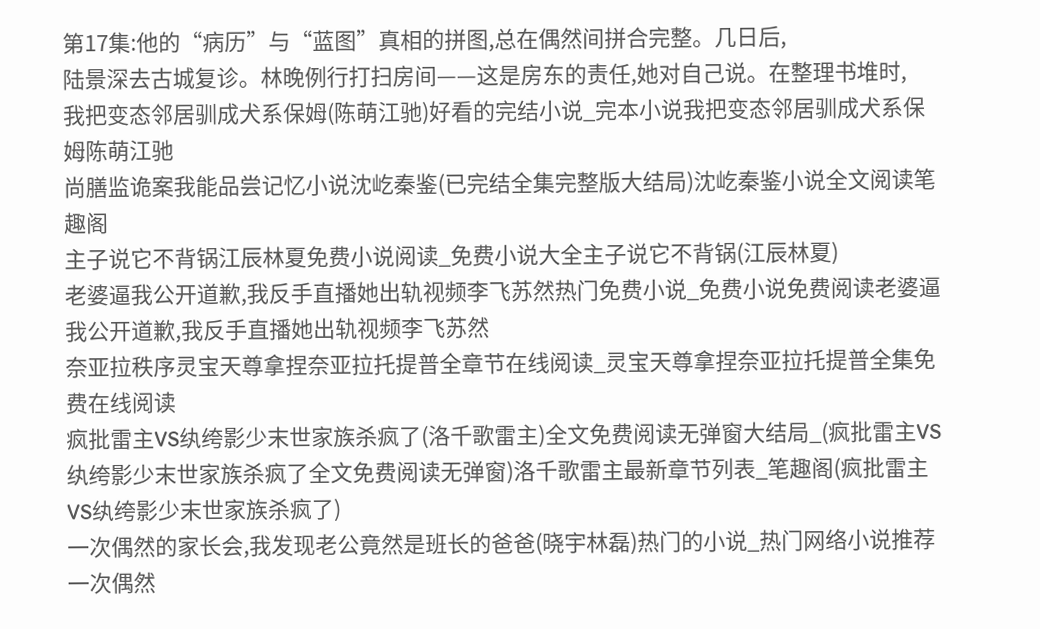第17集:他的“病历”与“蓝图”真相的拼图,总在偶然间拼合完整。几日后,
陆景深去古城复诊。林晚例行打扫房间——这是房东的责任,她对自己说。在整理书堆时,
我把变态邻居驯成犬系保姆(陈萌江驰)好看的完结小说_完本小说我把变态邻居驯成犬系保姆陈萌江驰
尚膳监诡案我能品尝记忆小说沈屹秦鉴(已完结全集完整版大结局)沈屹秦鉴小说全文阅读笔趣阁
主子说它不背锅江辰林夏免费小说阅读_免费小说大全主子说它不背锅(江辰林夏)
老婆逼我公开道歉,我反手直播她出轨视频李飞苏然热门免费小说_免费小说免费阅读老婆逼我公开道歉,我反手直播她出轨视频李飞苏然
奈亚拉秩序灵宝天尊拿捏奈亚拉托提普全章节在线阅读_灵宝天尊拿捏奈亚拉托提普全集免费在线阅读
疯批雷主VS纨绔影少末世家族杀疯了(洛千歌雷主)全文免费阅读无弹窗大结局_(疯批雷主VS纨绔影少末世家族杀疯了全文免费阅读无弹窗)洛千歌雷主最新章节列表_笔趣阁(疯批雷主VS纨绔影少末世家族杀疯了)
一次偶然的家长会,我发现老公竟然是班长的爸爸(晓宇林磊)热门的小说_热门网络小说推荐一次偶然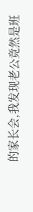的家长会,我发现老公竟然是班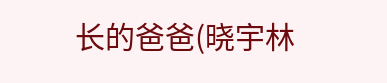长的爸爸(晓宇林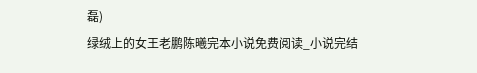磊)
绿绒上的女王老鹏陈曦完本小说免费阅读_小说完结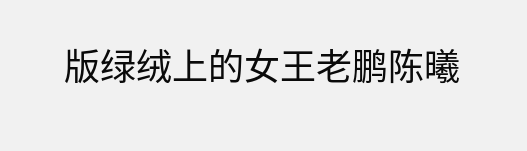版绿绒上的女王老鹏陈曦